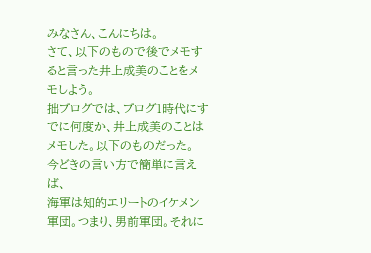みなさん、こんにちは。
さて、以下のもので後でメモすると言った井上成美のことをメモしよう。
拙ブログでは、ブログ1時代にすでに何度か、井上成美のことはメモした。以下のものだった。
今どきの言い方で簡単に言えば、
海軍は知的エリートのイケメン軍団。つまり、男前軍団。それに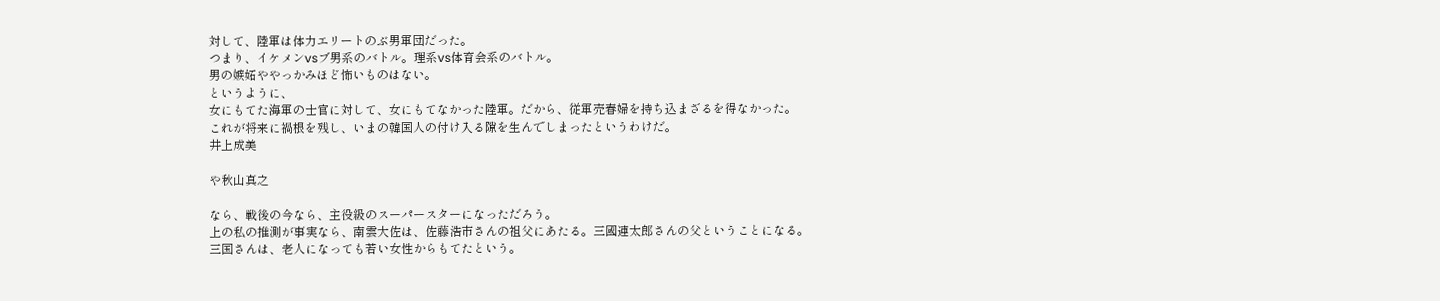対して、陸軍は体力エリートのぶ男軍団だった。
つまり、イケメンvsブ男系のバトル。理系vs体育会系のバトル。
男の嫉妬ややっかみほど怖いものはない。
というように、
女にもてた海軍の士官に対して、女にもてなかった陸軍。だから、従軍売春婦を持ち込まざるを得なかった。
これが将来に禍根を残し、いまの韓国人の付け入る隙を生んでしまったというわけだ。
井上成美

や秋山真之

なら、戦後の今なら、主役級のスーパースターになっただろう。
上の私の推測が事実なら、南雲大佐は、佐藤浩市さんの祖父にあたる。三國連太郎さんの父ということになる。
三国さんは、老人になっても若い女性からもてたという。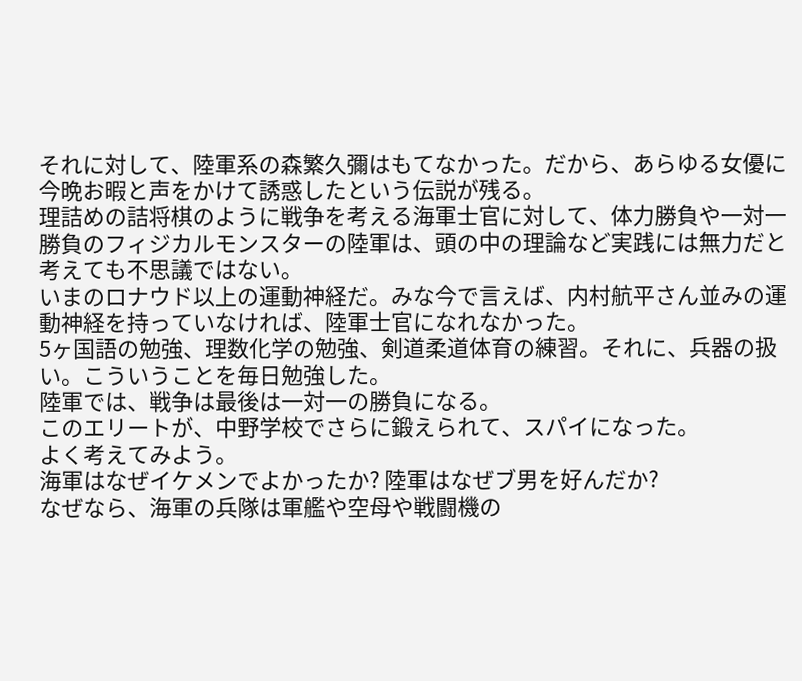それに対して、陸軍系の森繁久彌はもてなかった。だから、あらゆる女優に今晩お暇と声をかけて誘惑したという伝説が残る。
理詰めの詰将棋のように戦争を考える海軍士官に対して、体力勝負や一対一勝負のフィジカルモンスターの陸軍は、頭の中の理論など実践には無力だと考えても不思議ではない。
いまのロナウド以上の運動神経だ。みな今で言えば、内村航平さん並みの運動神経を持っていなければ、陸軍士官になれなかった。
5ヶ国語の勉強、理数化学の勉強、剣道柔道体育の練習。それに、兵器の扱い。こういうことを毎日勉強した。
陸軍では、戦争は最後は一対一の勝負になる。
このエリートが、中野学校でさらに鍛えられて、スパイになった。
よく考えてみよう。
海軍はなぜイケメンでよかったか? 陸軍はなぜブ男を好んだか?
なぜなら、海軍の兵隊は軍艦や空母や戦闘機の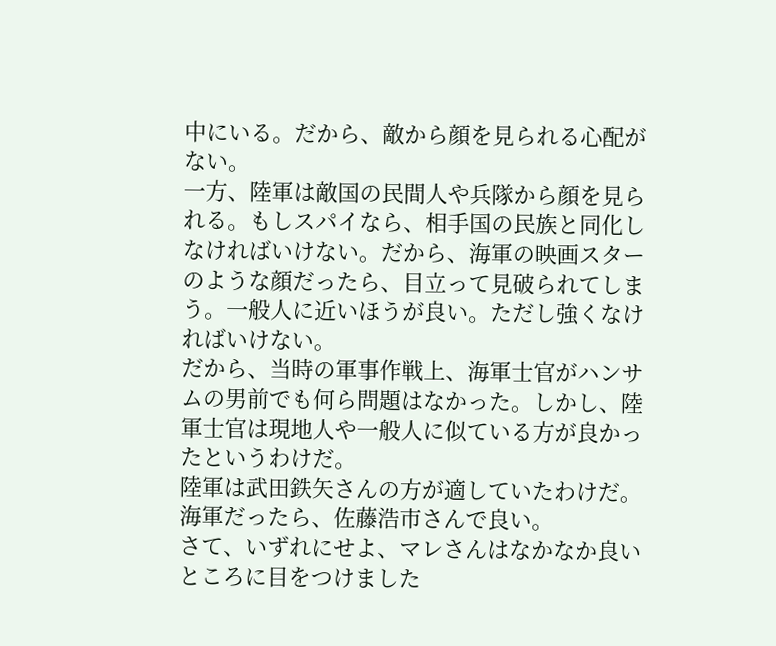中にいる。だから、敵から顔を見られる心配がない。
一方、陸軍は敵国の民間人や兵隊から顔を見られる。もしスパイなら、相手国の民族と同化しなければいけない。だから、海軍の映画スターのような顔だったら、目立って見破られてしまう。一般人に近いほうが良い。ただし強くなければいけない。
だから、当時の軍事作戦上、海軍士官がハンサムの男前でも何ら問題はなかった。しかし、陸軍士官は現地人や一般人に似ている方が良かったというわけだ。
陸軍は武田鉄矢さんの方が適していたわけだ。海軍だったら、佐藤浩市さんで良い。
さて、いずれにせよ、マレさんはなかなか良いところに目をつけました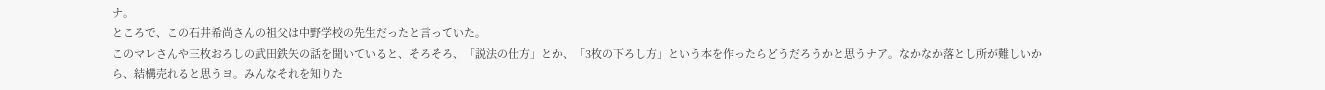ナ。
ところで、この石井希尚さんの祖父は中野学校の先生だったと言っていた。
このマレさんや三枚おろしの武田鉄矢の話を聞いていると、そろそろ、「説法の仕方」とか、「3枚の下ろし方」という本を作ったらどうだろうかと思うナア。なかなか落とし所が難しいから、結構売れると思うヨ。みんなそれを知りた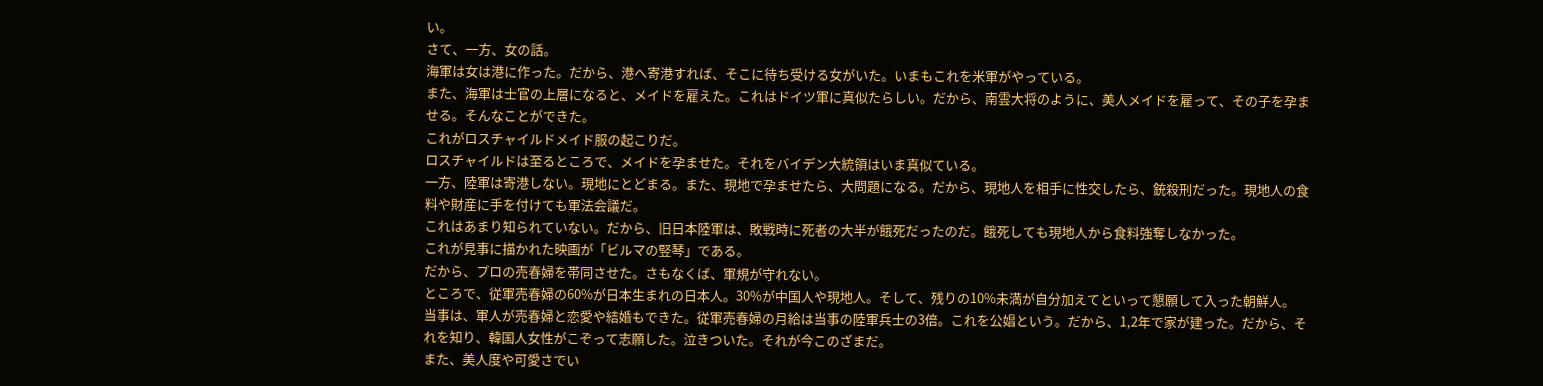い。
さて、一方、女の話。
海軍は女は港に作った。だから、港へ寄港すれば、そこに待ち受ける女がいた。いまもこれを米軍がやっている。
また、海軍は士官の上層になると、メイドを雇えた。これはドイツ軍に真似たらしい。だから、南雲大将のように、美人メイドを雇って、その子を孕ませる。そんなことができた。
これがロスチャイルドメイド服の起こりだ。
ロスチャイルドは至るところで、メイドを孕ませた。それをバイデン大統領はいま真似ている。
一方、陸軍は寄港しない。現地にとどまる。また、現地で孕ませたら、大問題になる。だから、現地人を相手に性交したら、銃殺刑だった。現地人の食料や財産に手を付けても軍法会議だ。
これはあまり知られていない。だから、旧日本陸軍は、敗戦時に死者の大半が餓死だったのだ。餓死しても現地人から食料強奪しなかった。
これが見事に描かれた映画が「ビルマの竪琴」である。
だから、プロの売春婦を帯同させた。さもなくば、軍規が守れない。
ところで、従軍売春婦の60%が日本生まれの日本人。30%が中国人や現地人。そして、残りの10%未満が自分加えてといって懇願して入った朝鮮人。
当事は、軍人が売春婦と恋愛や結婚もできた。従軍売春婦の月給は当事の陸軍兵士の3倍。これを公娼という。だから、1,2年で家が建った。だから、それを知り、韓国人女性がこぞって志願した。泣きついた。それが今このざまだ。
また、美人度や可愛さでい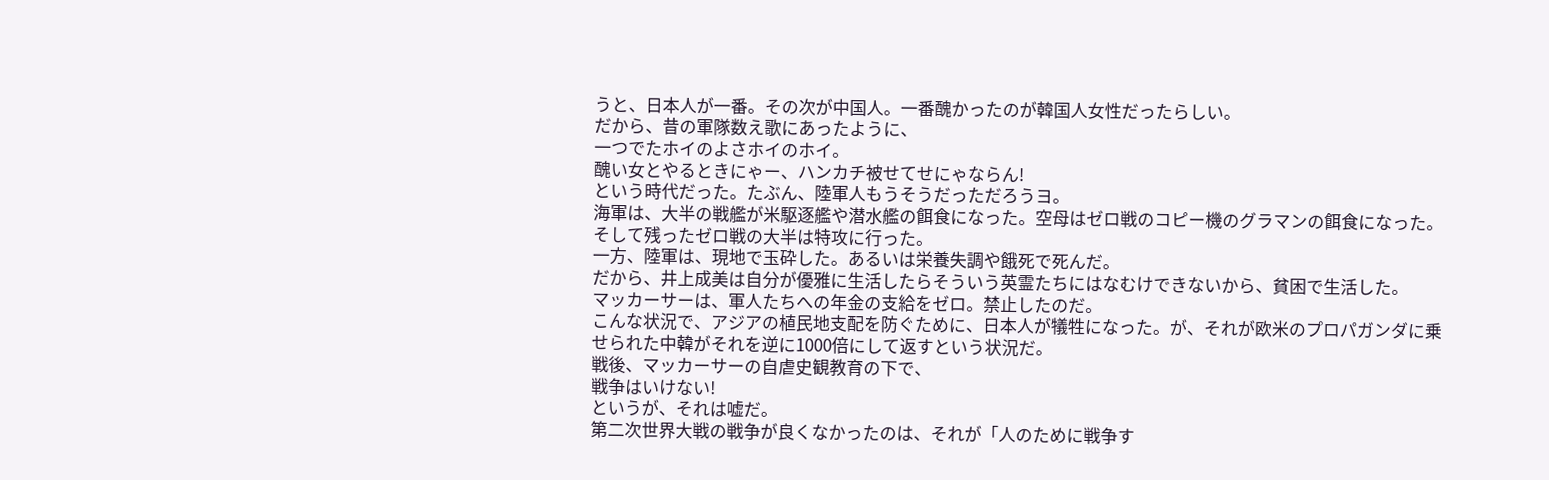うと、日本人が一番。その次が中国人。一番醜かったのが韓国人女性だったらしい。
だから、昔の軍隊数え歌にあったように、
一つでたホイのよさホイのホイ。
醜い女とやるときにゃー、ハンカチ被せてせにゃならん!
という時代だった。たぶん、陸軍人もうそうだっただろうヨ。
海軍は、大半の戦艦が米駆逐艦や潜水艦の餌食になった。空母はゼロ戦のコピー機のグラマンの餌食になった。そして残ったゼロ戦の大半は特攻に行った。
一方、陸軍は、現地で玉砕した。あるいは栄養失調や餓死で死んだ。
だから、井上成美は自分が優雅に生活したらそういう英霊たちにはなむけできないから、貧困で生活した。
マッカーサーは、軍人たちへの年金の支給をゼロ。禁止したのだ。
こんな状況で、アジアの植民地支配を防ぐために、日本人が犠牲になった。が、それが欧米のプロパガンダに乗せられた中韓がそれを逆に1000倍にして返すという状況だ。
戦後、マッカーサーの自虐史観教育の下で、
戦争はいけない!
というが、それは嘘だ。
第二次世界大戦の戦争が良くなかったのは、それが「人のために戦争す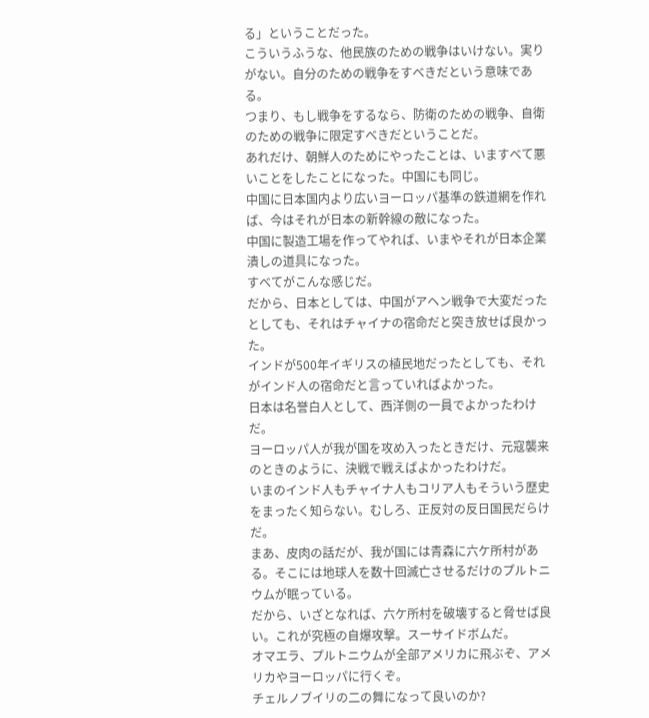る」ということだった。
こういうふうな、他民族のための戦争はいけない。実りがない。自分のための戦争をすべきだという意味である。
つまり、もし戦争をするなら、防衛のための戦争、自衛のための戦争に限定すべきだということだ。
あれだけ、朝鮮人のためにやったことは、いますべて悪いことをしたことになった。中国にも同じ。
中国に日本国内より広いヨーロッパ基準の鉄道網を作れば、今はそれが日本の新幹線の敵になった。
中国に製造工場を作ってやれば、いまやそれが日本企業潰しの道具になった。
すべてがこんな感じだ。
だから、日本としては、中国がアヘン戦争で大変だったとしても、それはチャイナの宿命だと突き放せば良かった。
インドが500年イギリスの植民地だったとしても、それがインド人の宿命だと言っていればよかった。
日本は名誉白人として、西洋側の一員でよかったわけだ。
ヨーロッパ人が我が国を攻め入ったときだけ、元寇襲来のときのように、決戦で戦えばよかったわけだ。
いまのインド人もチャイナ人もコリア人もそういう歴史をまったく知らない。むしろ、正反対の反日国民だらけだ。
まあ、皮肉の話だが、我が国には青森に六ケ所村がある。そこには地球人を数十回滅亡させるだけのプルトニウムが眠っている。
だから、いざとなれば、六ケ所村を破壊すると脅せば良い。これが究極の自爆攻撃。スーサイドボムだ。
オマエラ、プルトニウムが全部アメリカに飛ぶぞ、アメリカやヨーロッパに行くぞ。
チェルノブイリの二の舞になって良いのか?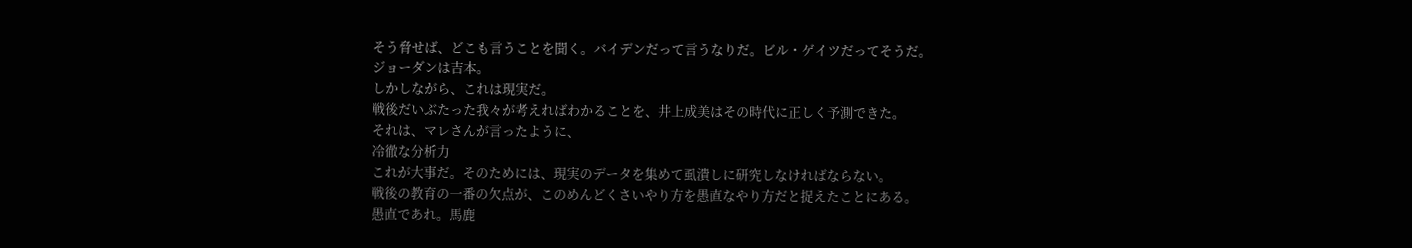そう脅せば、どこも言うことを聞く。バイデンだって言うなりだ。ビル・ゲイツだってそうだ。
ジョーダンは吉本。
しかしながら、これは現実だ。
戦後だいぶたった我々が考えればわかることを、井上成美はその時代に正しく予測できた。
それは、マレさんが言ったように、
冷徹な分析力
これが大事だ。そのためには、現実のデータを集めて虱潰しに研究しなければならない。
戦後の教育の一番の欠点が、このめんどくさいやり方を愚直なやり方だと捉えたことにある。
愚直であれ。馬鹿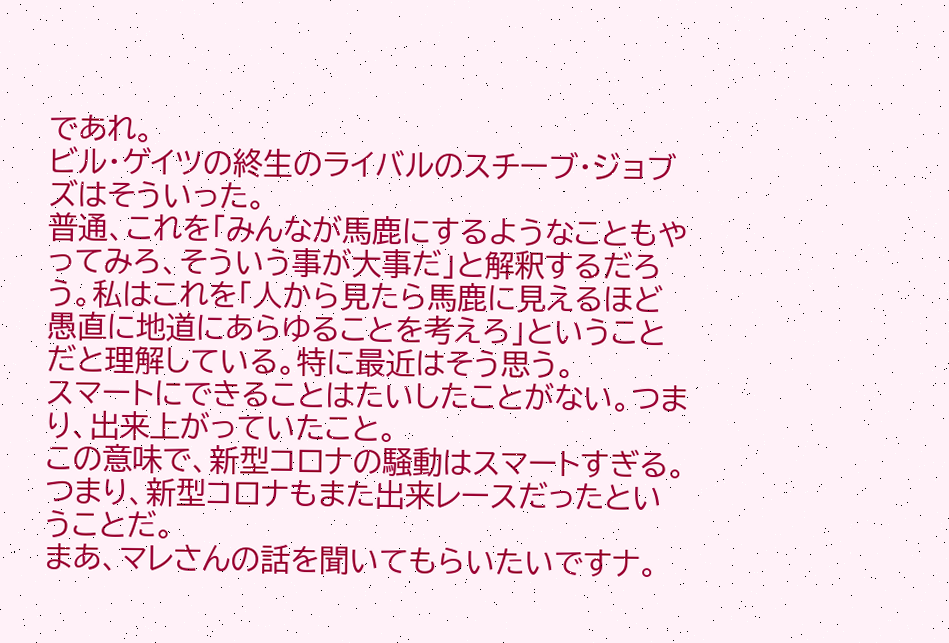であれ。
ビル・ゲイツの終生のライバルのスチーブ・ジョブズはそういった。
普通、これを「みんなが馬鹿にするようなこともやってみろ、そういう事が大事だ」と解釈するだろう。私はこれを「人から見たら馬鹿に見えるほど愚直に地道にあらゆることを考えろ」ということだと理解している。特に最近はそう思う。
スマートにできることはたいしたことがない。つまり、出来上がっていたこと。
この意味で、新型コロナの騒動はスマートすぎる。
つまり、新型コロナもまた出来レースだったということだ。
まあ、マレさんの話を聞いてもらいたいですナ。